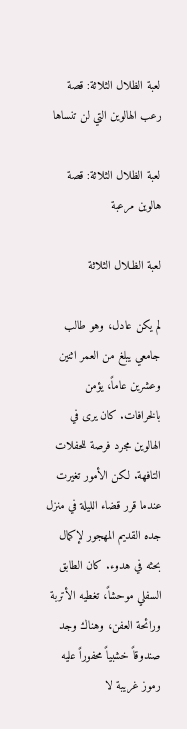لعبة الظلال الثلاثة: قصة رعب الهالوين التي لن تنساها

لعبة الظلال الثلاثة: قصة هالوين مرعبة

لعبة الظـلال الثلاثة

لم يكن عادل، وهو طالب جامعي يبلغ من العمر اثنين وعشرين عاماً، يؤمن بالخرافات. كان يرى في الهالوين مجرد فرصة للحفلات التافهة. لكن الأمور تغيرت عندما قرر قضاء الليلة في منزل جده القديم المهجور لإكمال بحثه في هدوء. كان الطابق السفلي موحشاً، تغطيه الأتربة ورائحة العفن، وهناك وجد صندوقاً خشبياً محفوراً عليه رموز غريبة لا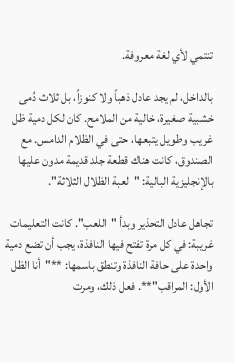تنتمي لأي لغة معروفة.

بالداخل، لم يجد عادل ذهباً ولا كنوزاً، بل ثلاث دُمى خشبية صغيرة، خالية من الملامح. كان لكل دمية ظل غريب وطويل يتبعها، حتى في الظلام الدامس. مع الصندوق، كانت هناك قطعة جلد قديمة مدون عليها بالإنجليزية البالية: "لعبة الظلال الثلاثة".

تجاهل عادل التحذير وبدأ "اللعب". كانت التعليمات غريبة: في كل مرة تفتح فيها النافذة، يجب أن تضع دمية واحدة على حافة النافذة وتنطق باسمها: **"أنا الظل الأول: المراقب"**. فعل ذلك، ومرت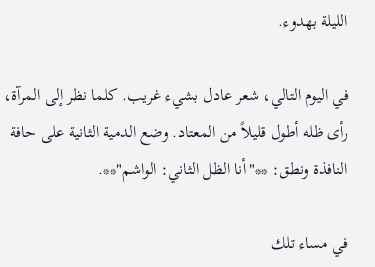الليلة بهدوء.

في اليوم التالي، شعر عادل بشيء غريب. كلما نظر إلى المرآة، رأى ظله أطول قليلاً من المعتاد. وضع الدمية الثانية على حافة النافذة ونطق: **"أنا الظل الثاني: الواشم"**.

في مساء تلك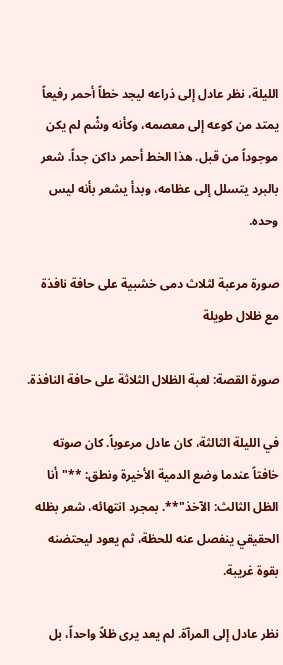الليلة، نظر عادل إلى ذراعه ليجد خطاً أحمر رفيعاً يمتد من كوعه إلى معصمه، وكأنه وشْم لم يكن موجوداً من قبل. هذا الخط أحمر داكن جداً. شعر بالبرد يتسلل إلى عظامه، وبدأ يشعر بأنه ليس وحده.

صورة مرعبة لثلاث دمى خشبية على حافة نافذة مع ظلال طويلة

صورة القصة: لعبة الظلال الثلاثة على حافة النافذة.

في الليلة الثالثة، كان عادل مرعوباً. كان صوته خافتاً عندما وضع الدمية الأخيرة ونطق: **"أنا الظل الثالث: الآخذ"**. بمجرد انتهائه، شعر بظله الحقيقي ينفصل عنه للحظة، ثم يعود ليحتضنه بقوة غريبة.

نظر عادل إلى المرآة. لم يعد يرى ظلاً واحداً، بل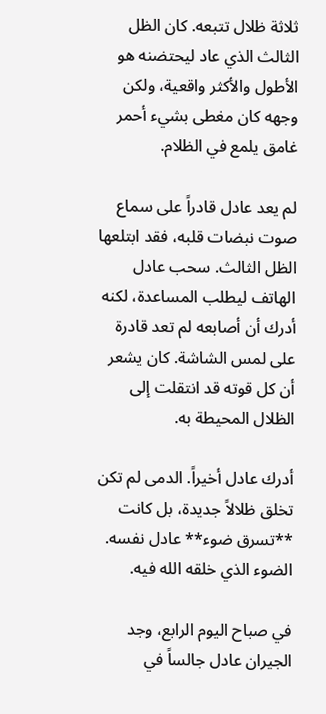ثلاثة ظلال تتبعه. كان الظل الثالث الذي عاد ليحتضنه هو الأطول والأكثر واقعية، ولكن وجهه كان مغطى بشيء أحمر غامق يلمع في الظلام.

لم يعد عادل قادراً على سماع صوت نبضات قلبه، فقد ابتلعها الظل الثالث. سحب عادل الهاتف ليطلب المساعدة، لكنه أدرك أن أصابعه لم تعد قادرة على لمس الشاشة. كان يشعر أن كل قوته قد انتقلت إلى الظلال المحيطة به.

أدرك عادل أخيراً. الدمى لم تكن تخلق ظلالاً جديدة، بل كانت **تسرق ضوء** عادل نفسه. الضوء الذي خلقه الله فيه.

في صباح اليوم الرابع، وجد الجيران عادل جالساً في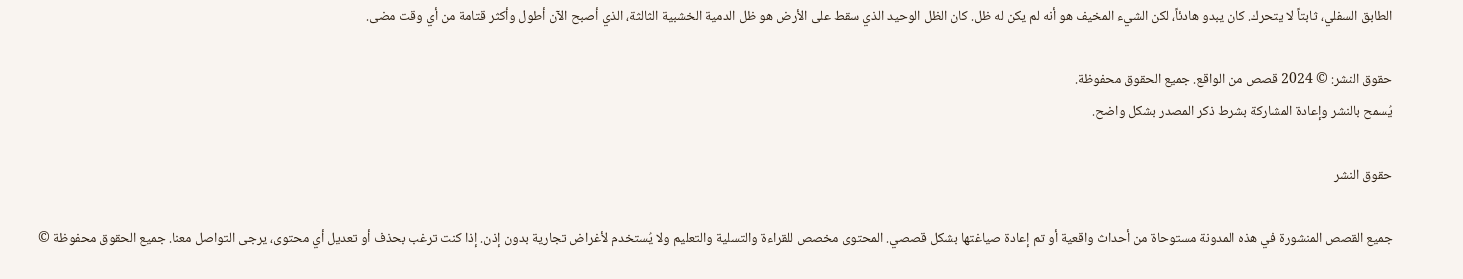الطابق السفلي، ثابتاً لا يتحرك. كان يبدو هادئاً، لكن الشيء المخيف هو أنه لم يكن له ظل. كان الظل الوحيد الذي سقط على الأرض هو ظل الدمية الخشبية الثالثة، الذي أصبح الآن أطول وأكثر قتامة من أي وقت مضى.

حقوق النشر: © 2024 قصص من الواقع. جميع الحقوق محفوظة.
يُسمح بالنشر وإعادة المشاركة بشرط ذكر المصدر بشكل واضح.

حقوق النشر

جميع القصص المنشورة في هذه المدونة مستوحاة من أحداث واقعية أو تم إعادة صياغتها بشكل قصصي. المحتوى مخصص للقراءة والتسلية والتعليم ولا يُستخدم لأغراض تجارية بدون إذن. إذا كنت ترغب بحذف أو تعديل أي محتوى، يرجى التواصل معنا. جميع الحقوق محفوظة ©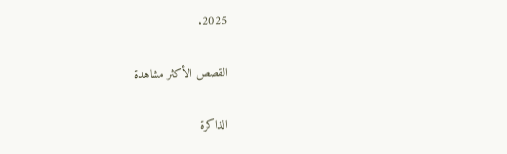2025.

القصص الأكثر مشاهدة

الذاكرة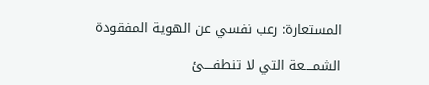المستعارة: رعب نفسي عن الهوية المفقودة

الشمــــعة التي لا تنطفــــئ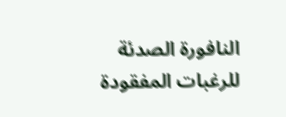النافورة الصدئة للرغبات المفقودة